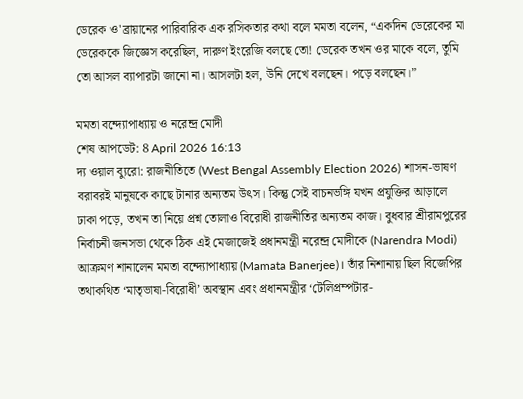ডেরেক ও'ব্রায়ানের পারিবারিক এক রসিকতার কথা বলে মমতা বলেন, “একদিন ডেরেকের মা ডেরেককে জিজ্ঞেস করেছিল, দারুণ ইংরেজি বলছে তো! ডেরেক তখন ওর মাকে বলে, তুমি তো আসল ব্যাপারটা জানো না। আসলটা হল, উনি দেখে বলছেন। পড়ে বলছেন।”

মমতা বন্দ্যোপাধ্যায় ও নরেন্দ্র মোদী
শেষ আপডেট: 8 April 2026 16:13
দ্য ওয়াল ব্যুরো: রাজনীতিতে (West Bengal Assembly Election 2026) শাসন-ভাষণ বরাবরই মানুষকে কাছে টানার অন্যতম উৎস। কিন্তু সেই বাচনভঙ্গি যখন প্রযুক্তির আড়ালে ঢাকা পড়ে, তখন তা নিয়ে প্রশ্ন তোলাও বিরোধী রাজনীতির অন্যতম কাজ। বুধবার শ্রীরামপুরের নির্বাচনী জনসভা থেকে ঠিক এই মেজাজেই প্রধানমন্ত্রী নরেন্দ্র মোদীকে (Narendra Modi) আক্রমণ শানালেন মমতা বন্দ্যোপাধ্যায় (Mamata Banerjee)। তাঁর নিশানায় ছিল বিজেপির তথাকথিত ‘মাতৃভাষা-বিরোধী’ অবস্থান এবং প্রধানমন্ত্রীর ‘টেলিপ্রম্পটার-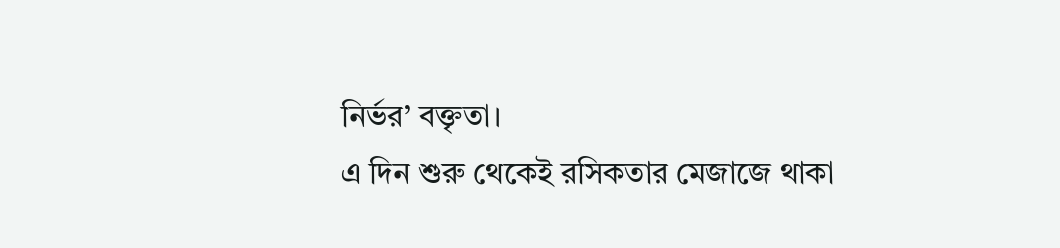নির্ভর’ বক্তৃতা।
এ দিন শুরু থেকেই রসিকতার মেজাজে থাকা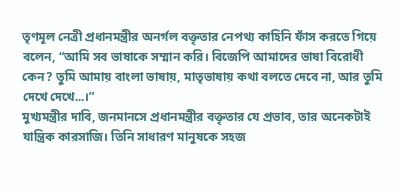তৃণমূল নেত্রী প্রধানমন্ত্রীর অনর্গল বক্তৃতার নেপথ্য কাহিনি ফাঁস করতে গিয়ে বলেন, “আমি সব ভাষাকে সম্মান করি। বিজেপি আমাদের ভাষা বিরোধী কেন? তুমি আমায় বাংলা ভাষায়, মাতৃভাষায় কথা বলতে দেবে না, আর তুমি দেখে দেখে...।”
মুখ্যমন্ত্রীর দাবি, জনমানসে প্রধানমন্ত্রীর বক্তৃতার যে প্রভাব, তার অনেকটাই যান্ত্রিক কারসাজি। তিনি সাধারণ মানুষকে সহজ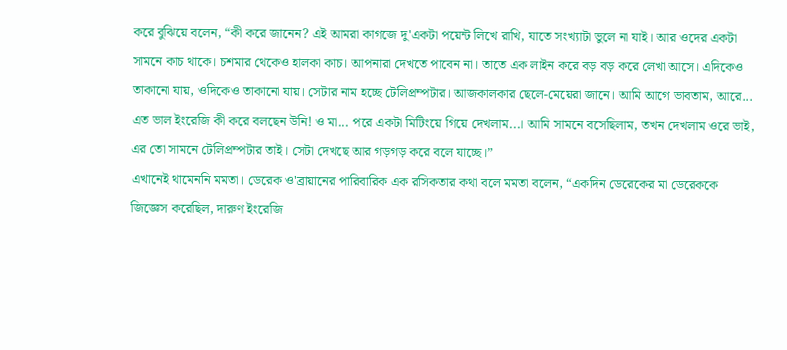করে বুঝিয়ে বলেন, “কী করে জানেন? এই আমরা কাগজে দু'একটা পয়েন্ট লিখে রাখি, যাতে সংখ্যাটা ভুলে না যাই। আর ওদের একটা সামনে কাচ থাকে। চশমার থেকেও হালকা কাচ। আপনারা দেখতে পাবেন না। তাতে এক লাইন করে বড় বড় করে লেখা আসে। এদিকেও তাকানো যায়, ওদিকেও তাকানো যায়। সেটার নাম হচ্ছে টেলিপ্রম্পটার। আজকালকার ছেলে-মেয়েরা জানে। আমি আগে ভাবতাম, আরে... এত ভাল ইংরেজি কী করে বলছেন উনি! ও মা... পরে একটা মিটিংয়ে গিয়ে দেখলাম...। আমি সামনে বসেছিলাম, তখন দেখলাম ওরে ভাই, এর তো সামনে টেলিপ্রম্পটার তাই। সেটা দেখছে আর গড়গড় করে বলে যাচ্ছে।”
এখানেই থামেননি মমতা। ডেরেক ও'ব্রায়ানের পারিবারিক এক রসিকতার কথা বলে মমতা বলেন, “একদিন ডেরেকের মা ডেরেককে জিজ্ঞেস করেছিল, দারুণ ইংরেজি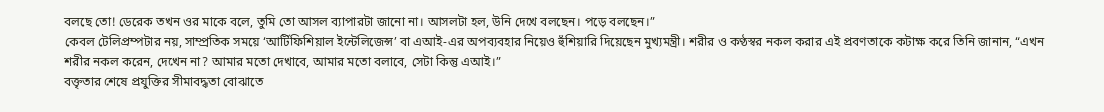বলছে তো! ডেরেক তখন ওর মাকে বলে, তুমি তো আসল ব্যাপারটা জানো না। আসলটা হল, উনি দেখে বলছেন। পড়ে বলছেন।”
কেবল টেলিপ্রম্পটার নয়, সাম্প্রতিক সময়ে ‘আর্টিফিশিয়াল ইন্টেলিজেন্স’ বা এআই-এর অপব্যবহার নিয়েও হুঁশিয়ারি দিয়েছেন মুখ্যমন্ত্রী। শরীর ও কণ্ঠস্বর নকল করার এই প্রবণতাকে কটাক্ষ করে তিনি জানান, “এখন শরীর নকল করেন, দেখেন না? আমার মতো দেখাবে, আমার মতো বলাবে, সেটা কিন্তু এআই।”
বক্তৃতার শেষে প্রযুক্তির সীমাবদ্ধতা বোঝাতে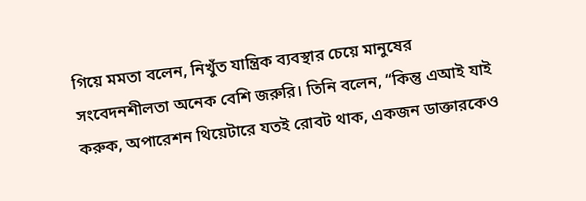গিয়ে মমতা বলেন, নিখুঁত যান্ত্রিক ব্যবস্থার চেয়ে মানুষের সংবেদনশীলতা অনেক বেশি জরুরি। তিনি বলেন, “কিন্তু এআই যাই করুক, অপারেশন থিয়েটারে যতই রোবট থাক, একজন ডাক্তারকেও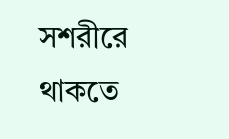সশরীরে থাকতে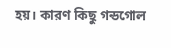হয়। কারণ কিছু গন্ডগোল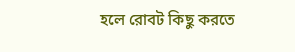হলে রোবট কিছু করতে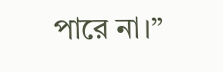পারে না।”